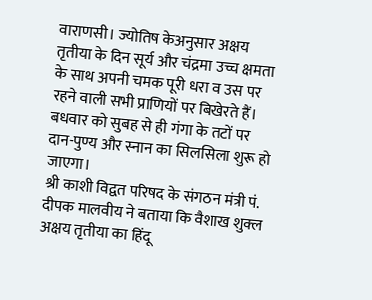वाराणसी। ज्योतिष केअनुसार अक्षय तृतीया के दिन सूर्य और चंद्रमा उच्च क्षमता के साथ अपनी चमक पूरी धरा व उस पर रहने वाली सभी प्राणियों पर बिखेरते हैं। बधवार को सुबह से ही गंगा के तटों पर दान-पुण्य और स्नान का सिलसिला शुरू हो जाएगा।
श्री काशी विद्वत परिषद के संगठन मंत्री पं. दीपक मालवीय ने बताया कि वैशाख शुक्ल अक्षय तृतीया का हिंदू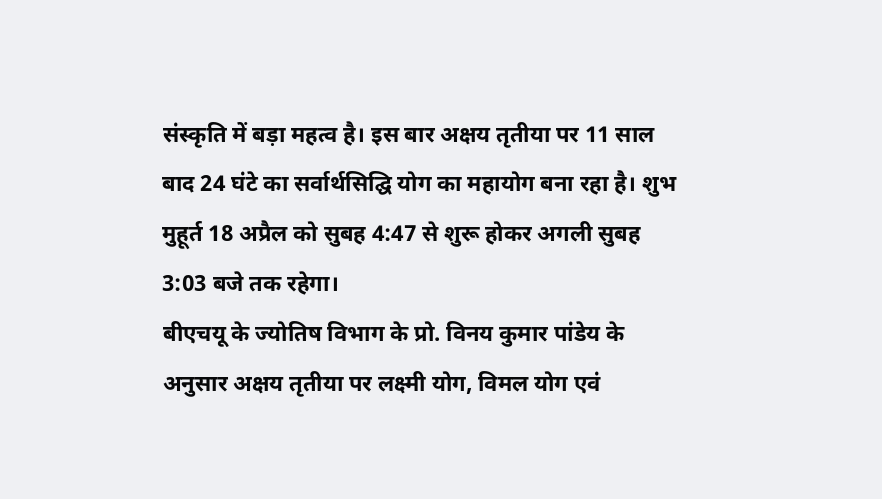संस्कृति में बड़ा महत्व है। इस बार अक्षय तृतीया पर 11 साल बाद 24 घंटे का सर्वार्थसिद्घि योग का महायोग बना रहा है। शुभ मुहूर्त 18 अप्रैल को सुबह 4:47 से शुरू होकर अगली सुबह 3:03 बजे तक रहेगा।
बीएचयू के ज्योतिष विभाग के प्रो. विनय कुमार पांडेय के अनुसार अक्षय तृतीया पर लक्ष्मी योग, विमल योग एवं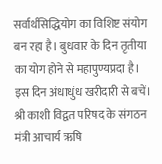सर्वार्थसिद्धियोग का विशिष्ट संयोग बन रहा है। बुधवार के दिन तृतीया का योग होने से महापुण्यप्रदा है। इस दिन अंधाधुंध खरीदारी से बचें। श्री काशी विद्वत परिषद के संगठन मंत्री आचार्य ऋषि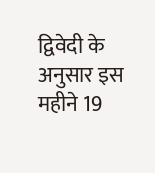द्विवेदी के अनुसार इस महीने 19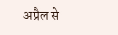अप्रैल से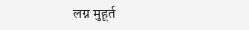लग्न मुहूर्त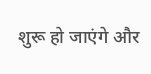शुरू हो जाएंगे और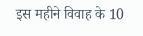इस महीने विवाह के 10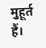मुहूर्त हैं।